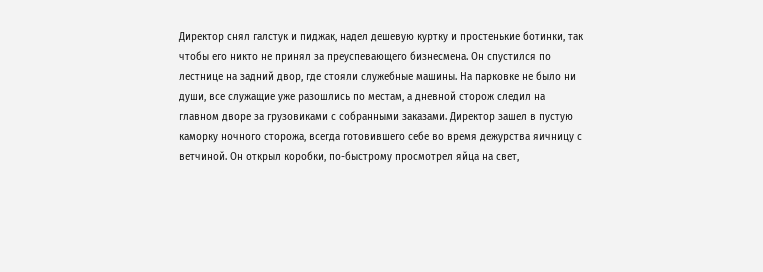Директор снял галстук и пиджак, надел дешевую куртку и простенькие ботинки, так чтобы его никто не принял за преуспевающего бизнесмена. Он спустился по лестнице на задний двор, где стояли служебные машины. На парковке не было ни души, все служащие уже разошлись по местам, а дневной сторож следил на главном дворе за грузовиками с собранными заказами. Директор зашел в пустую каморку ночного сторожа, всегда готовившего себе во время дежурства яичницу с ветчиной. Он открыл коробки, по-быстрому просмотрел яйца на свет,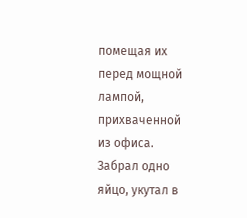помещая их перед мощной лампой, прихваченной из офиса. Забрал одно яйцо, укутал в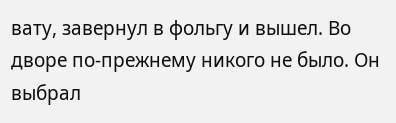вату, завернул в фольгу и вышел. Во дворе по-прежнему никого не было. Он выбрал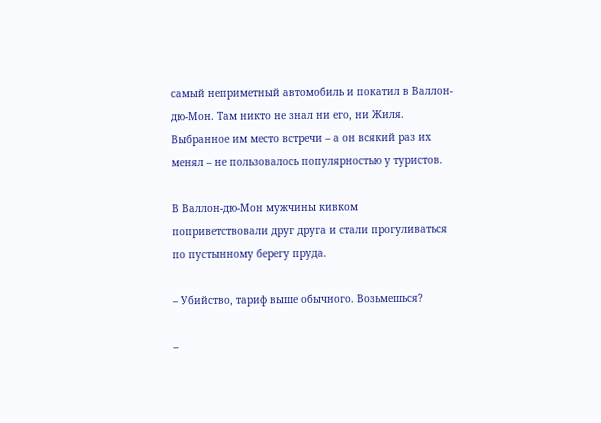самый неприметный автомобиль и покатил в Валлон-дю-Мон. Там никто не знал ни его, ни Жиля. Выбранное им место встречи – а он всякий раз их менял – не пользовалось популярностью у туристов.

В Валлон-дю-Мон мужчины кивком поприветствовали друг друга и стали прогуливаться по пустынному берегу пруда.

– Убийство, тариф выше обычного. Возьмешься?

–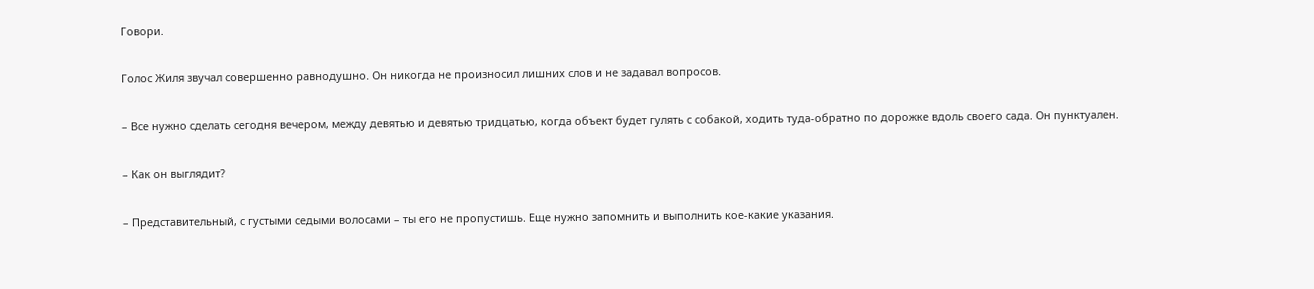Говори.

Голос Жиля звучал совершенно равнодушно. Он никогда не произносил лишних слов и не задавал вопросов.

– Все нужно сделать сегодня вечером, между девятью и девятью тридцатью, когда объект будет гулять с собакой, ходить туда-обратно по дорожке вдоль своего сада. Он пунктуален.

– Как он выглядит?

– Представительный, с густыми седыми волосами – ты его не пропустишь. Еще нужно запомнить и выполнить кое-какие указания.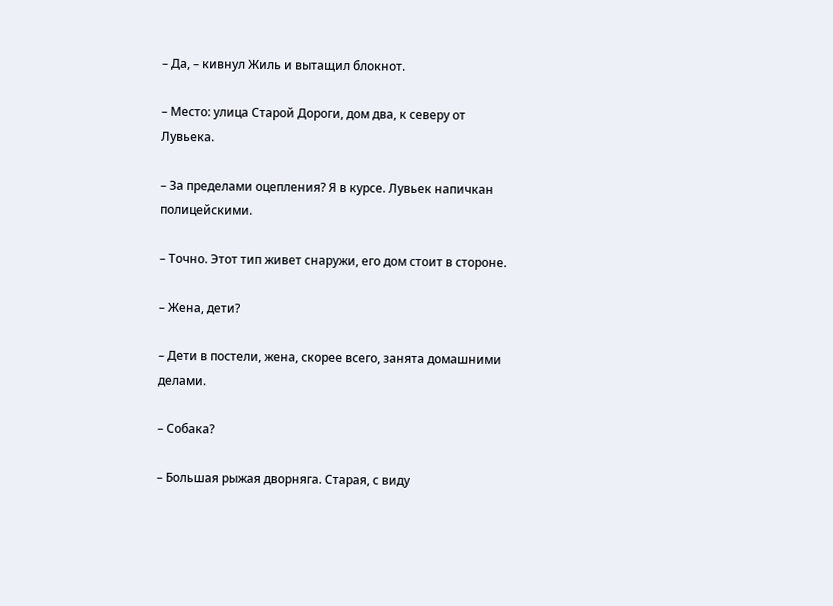– Да, – кивнул Жиль и вытащил блокнот.

– Место: улица Старой Дороги, дом два, к северу от Лувьека.

– За пределами оцепления? Я в курсе. Лувьек напичкан полицейскими.

– Точно. Этот тип живет снаружи, его дом стоит в стороне.

– Жена, дети?

– Дети в постели, жена, скорее всего, занята домашними делами.

– Собака?

– Большая рыжая дворняга. Старая, с виду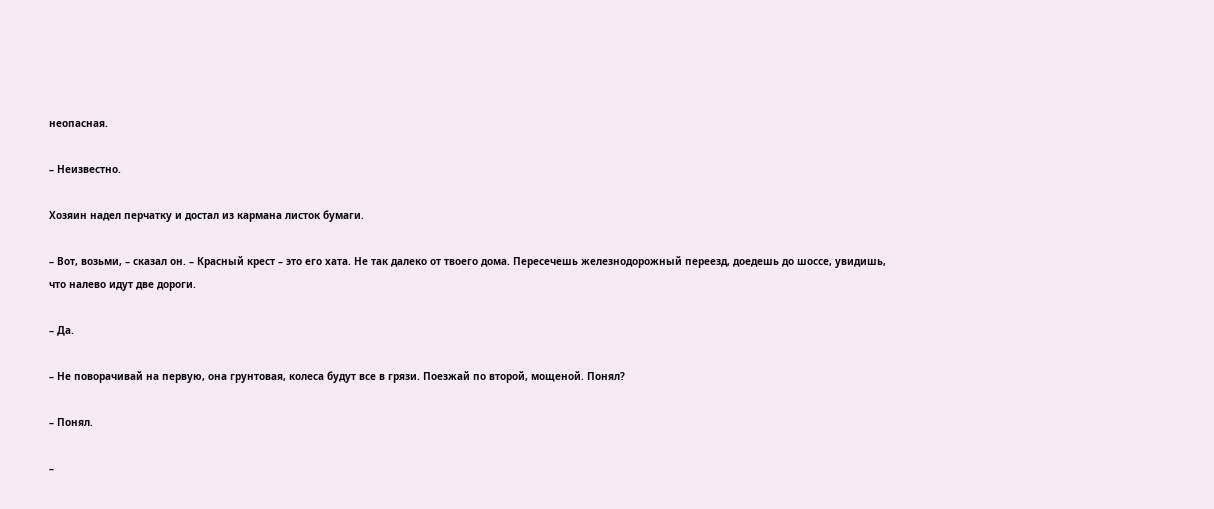неопасная.

– Неизвестно.

Хозяин надел перчатку и достал из кармана листок бумаги.

– Вот, возьми, – сказал он. – Красный крест – это его хата. Не так далеко от твоего дома. Пересечешь железнодорожный переезд, доедешь до шоссе, увидишь, что налево идут две дороги.

– Да.

– Не поворачивай на первую, она грунтовая, колеса будут все в грязи. Поезжай по второй, мощеной. Понял?

– Понял.

–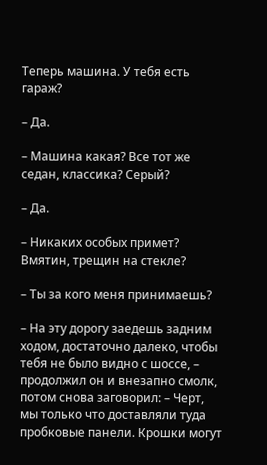Теперь машина. У тебя есть гараж?

– Да.

– Машина какая? Все тот же седан, классика? Серый?

– Да.

– Никаких особых примет? Вмятин, трещин на стекле?

– Ты за кого меня принимаешь?

– На эту дорогу заедешь задним ходом, достаточно далеко, чтобы тебя не было видно с шоссе, – продолжил он и внезапно смолк, потом снова заговорил: – Черт, мы только что доставляли туда пробковые панели. Крошки могут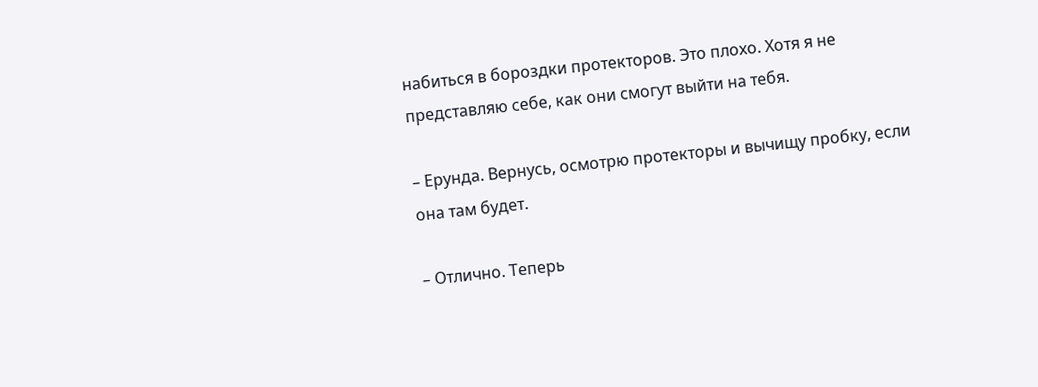набиться в бороздки протекторов. Это плохо. Хотя я не представляю себе, как они смогут выйти на тебя.

– Ерунда. Вернусь, осмотрю протекторы и вычищу пробку, если она там будет.

– Отлично. Теперь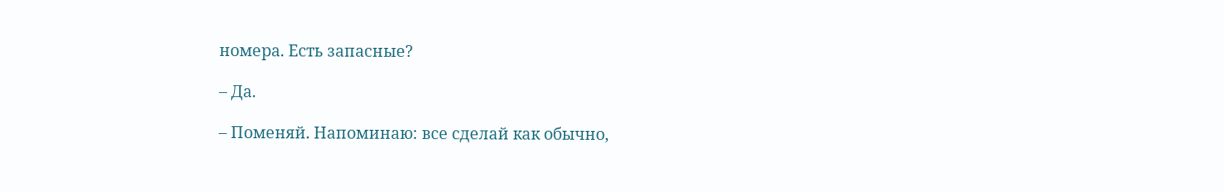номера. Есть запасные?

– Да.

– Поменяй. Напоминаю: все сделай как обычно,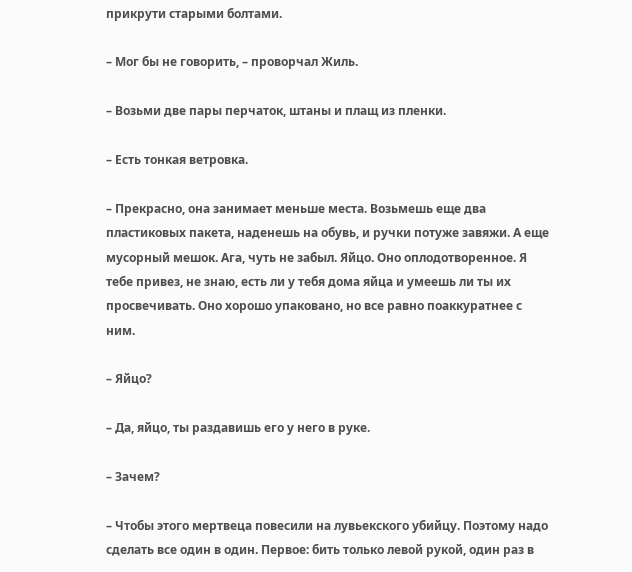прикрути старыми болтами.

– Мог бы не говорить, – проворчал Жиль.

– Возьми две пары перчаток, штаны и плащ из пленки.

– Есть тонкая ветровка.

– Прекрасно, она занимает меньше места. Возьмешь еще два пластиковых пакета, наденешь на обувь, и ручки потуже завяжи. А еще мусорный мешок. Ага, чуть не забыл. Яйцо. Оно оплодотворенное. Я тебе привез, не знаю, есть ли у тебя дома яйца и умеешь ли ты их просвечивать. Оно хорошо упаковано, но все равно поаккуратнее с ним.

– Яйцо?

– Да, яйцо, ты раздавишь его у него в руке.

– Зачем?

– Чтобы этого мертвеца повесили на лувьекского убийцу. Поэтому надо сделать все один в один. Первое: бить только левой рукой, один раз в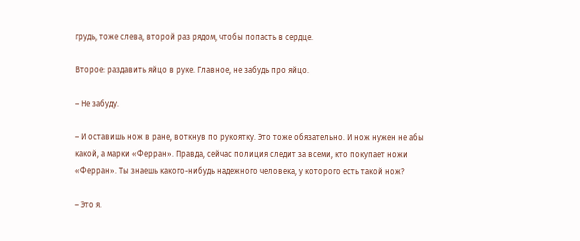грудь, тоже слева, второй раз рядом, чтобы попасть в сердце.

Второе: раздавить яйцо в руке. Главное, не забудь про яйцо.

– Не забуду.

– И оставишь нож в ране, воткнув по рукоятку. Это тоже обязательно. И нож нужен не абы какой, а марки «Ферран». Правда, сейчас полиция следит за всеми, кто покупает ножи «Ферран». Ты знаешь какого-нибудь надежного человека, у которого есть такой нож?

– Это я.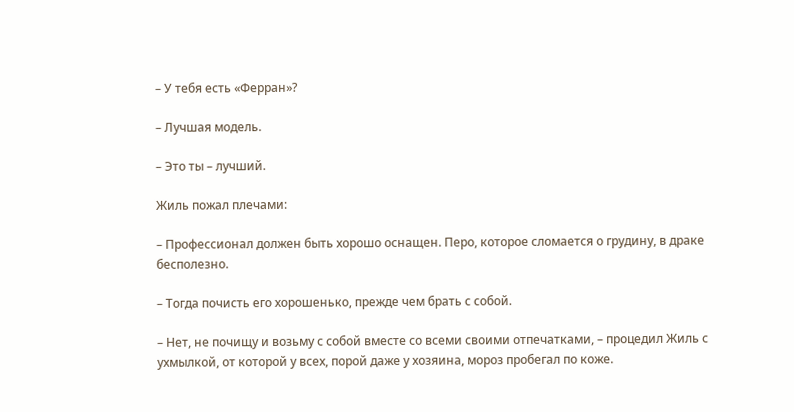– У тебя есть «Ферран»?

– Лучшая модель.

– Это ты – лучший.

Жиль пожал плечами:

– Профессионал должен быть хорошо оснащен. Перо, которое сломается о грудину, в драке бесполезно.

– Тогда почисть его хорошенько, прежде чем брать с собой.

– Нет, не почищу и возьму с собой вместе со всеми своими отпечатками, – процедил Жиль с ухмылкой, от которой у всех, порой даже у хозяина, мороз пробегал по коже.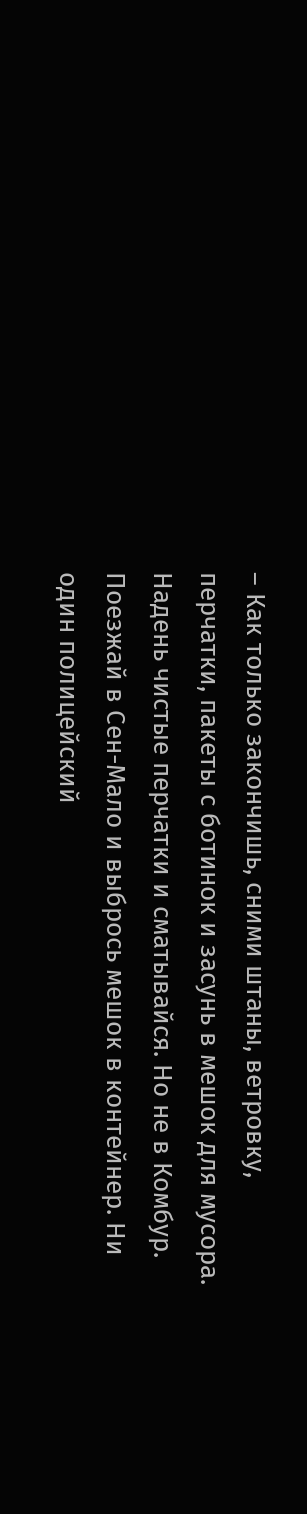– Как только закончишь, сними штаны, ветровку, перчатки, пакеты с ботинок и засунь в мешок для мусора. Надень чистые перчатки и сматывайся. Но не в Комбур. Поезжай в Сен-Мало и выбрось мешок в контейнер. Ни один полицейский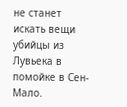не станет искать вещи убийцы из Лувьека в помойке в Сен-Мало.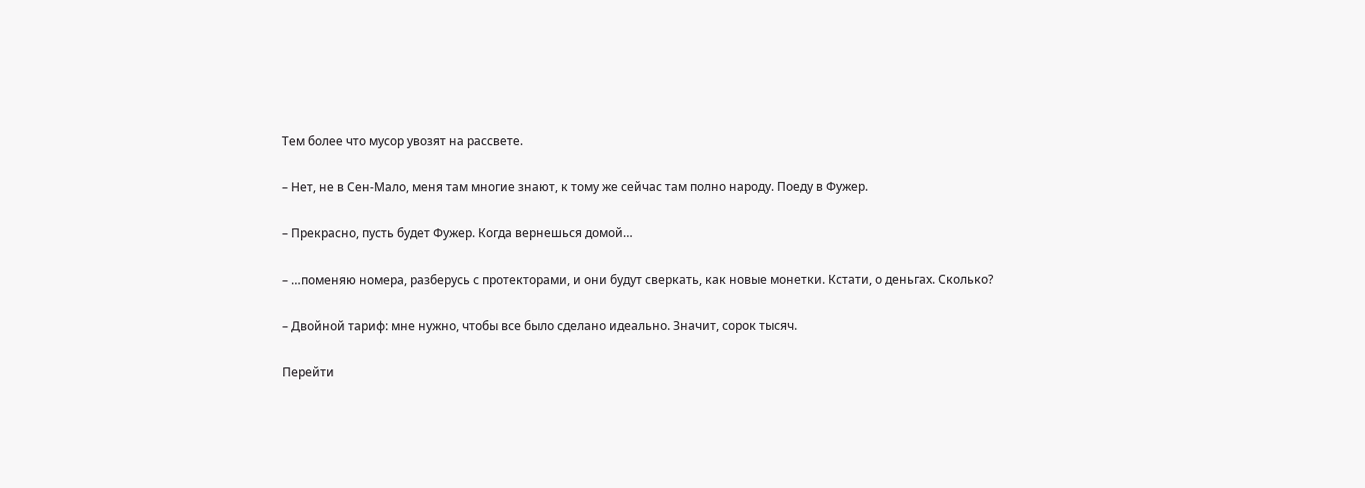Тем более что мусор увозят на рассвете.

– Нет, не в Сен-Мало, меня там многие знают, к тому же сейчас там полно народу. Поеду в Фужер.

– Прекрасно, пусть будет Фужер. Когда вернешься домой…

– …поменяю номера, разберусь с протекторами, и они будут сверкать, как новые монетки. Кстати, о деньгах. Сколько?

– Двойной тариф: мне нужно, чтобы все было сделано идеально. Значит, сорок тысяч.

Перейти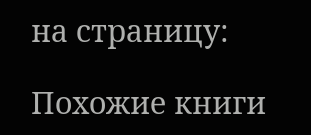на страницу:

Похожие книги